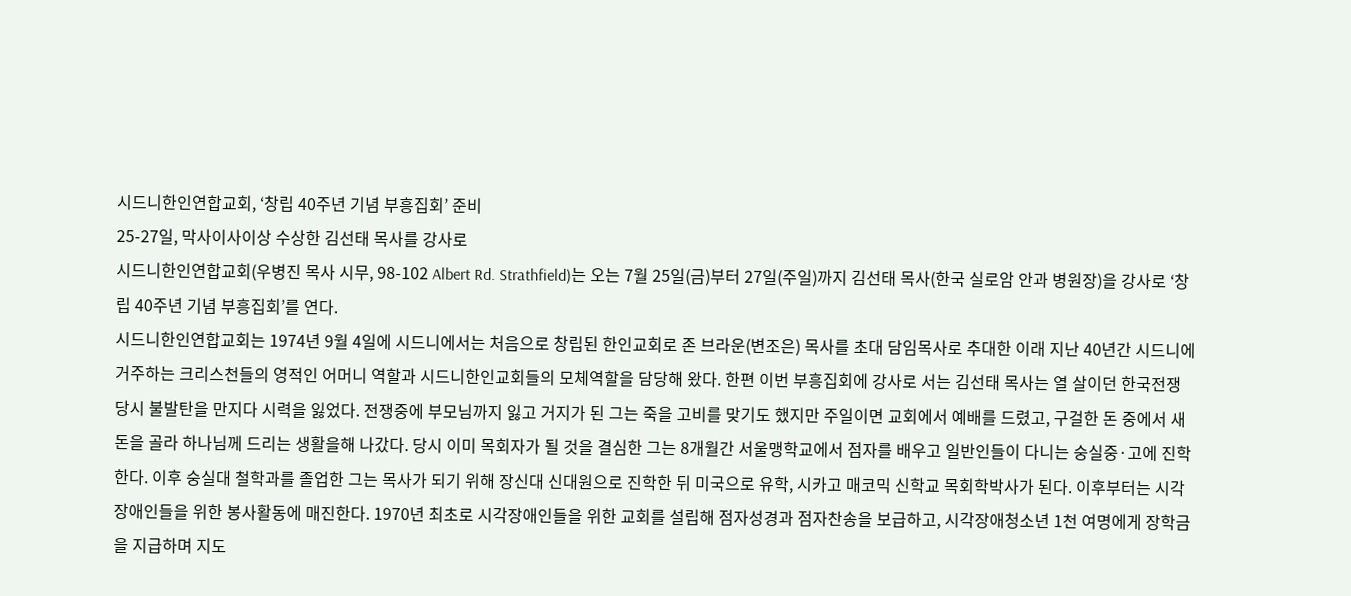시드니한인연합교회, ‘창립 40주년 기념 부흥집회’ 준비
25-27일, 막사이사이상 수상한 김선태 목사를 강사로
시드니한인연합교회(우병진 목사 시무, 98-102 Albert Rd. Strathfield)는 오는 7월 25일(금)부터 27일(주일)까지 김선태 목사(한국 실로암 안과 병원장)을 강사로 ‘창립 40주년 기념 부흥집회’를 연다.
시드니한인연합교회는 1974년 9월 4일에 시드니에서는 처음으로 창립된 한인교회로 존 브라운(변조은) 목사를 초대 담임목사로 추대한 이래 지난 40년간 시드니에 거주하는 크리스천들의 영적인 어머니 역할과 시드니한인교회들의 모체역할을 담당해 왔다. 한편 이번 부흥집회에 강사로 서는 김선태 목사는 열 살이던 한국전쟁 당시 불발탄을 만지다 시력을 잃었다. 전쟁중에 부모님까지 잃고 거지가 된 그는 죽을 고비를 맞기도 했지만 주일이면 교회에서 예배를 드렸고, 구걸한 돈 중에서 새 돈을 골라 하나님께 드리는 생활을해 나갔다. 당시 이미 목회자가 될 것을 결심한 그는 8개월간 서울맹학교에서 점자를 배우고 일반인들이 다니는 숭실중·고에 진학한다. 이후 숭실대 철학과를 졸업한 그는 목사가 되기 위해 장신대 신대원으로 진학한 뒤 미국으로 유학, 시카고 매코믹 신학교 목회학박사가 된다. 이후부터는 시각장애인들을 위한 봉사활동에 매진한다. 1970년 최초로 시각장애인들을 위한 교회를 설립해 점자성경과 점자찬송을 보급하고, 시각장애청소년 1천 여명에게 장학금을 지급하며 지도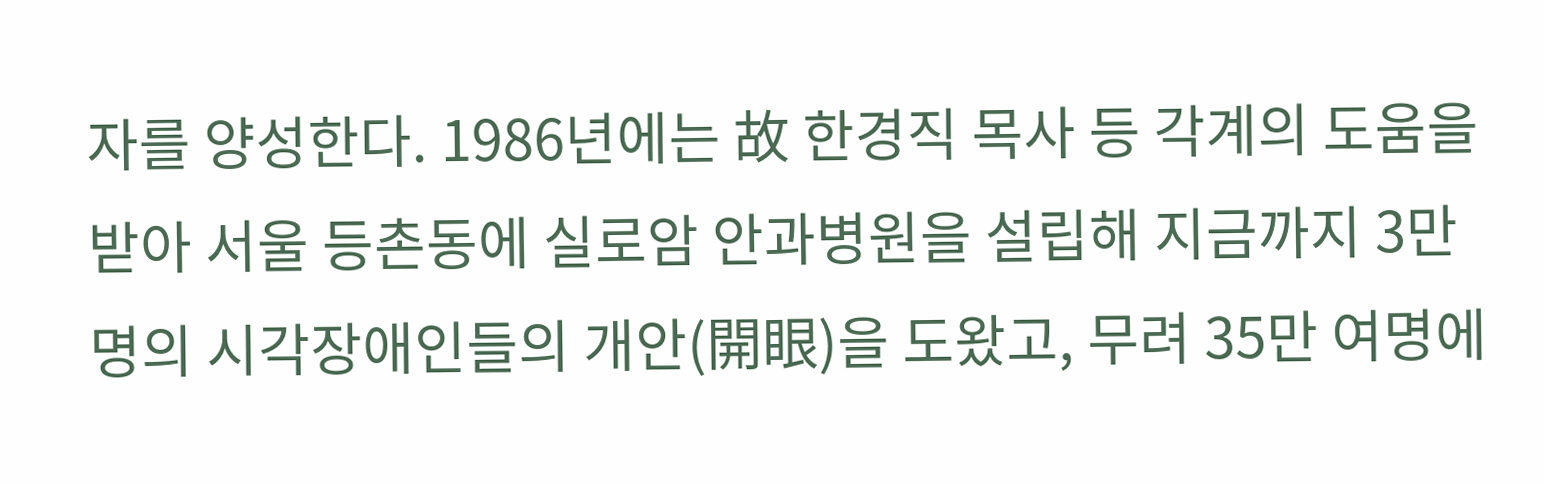자를 양성한다. 1986년에는 故 한경직 목사 등 각계의 도움을 받아 서울 등촌동에 실로암 안과병원을 설립해 지금까지 3만명의 시각장애인들의 개안(開眼)을 도왔고, 무려 35만 여명에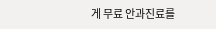게 무료 안과진료를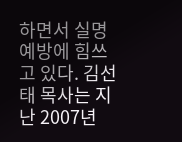하면서 실명 예방에 힘쓰고 있다. 김선태 목사는 지난 2007년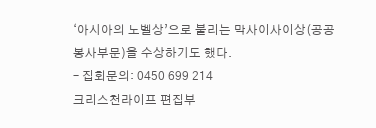‘아시아의 노벨상’으로 불리는 막사이사이상(공공봉사부문)을 수상하기도 했다.
– 집회문의: 0450 699 214
크리스천라이프 편집부